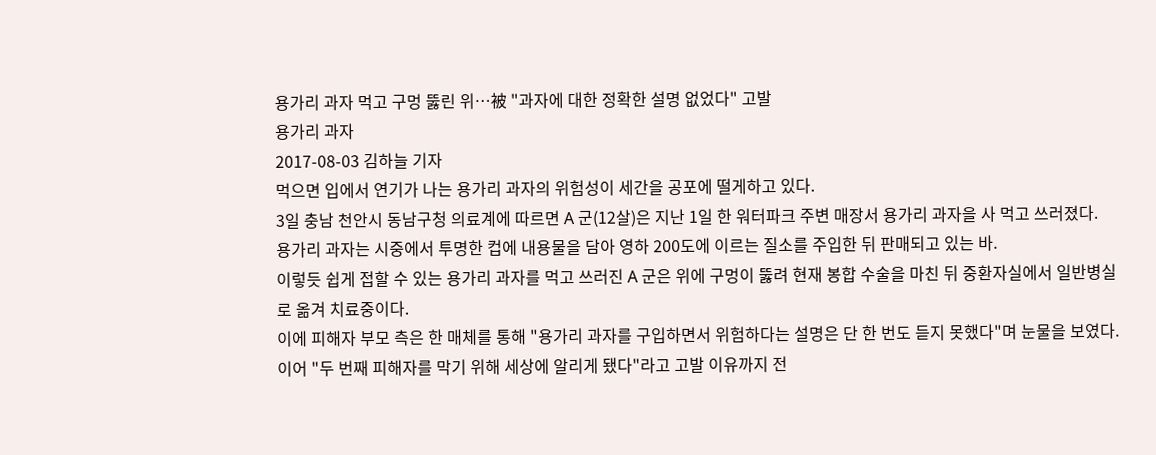용가리 과자 먹고 구멍 뚫린 위…被 "과자에 대한 정확한 설명 없었다" 고발
용가리 과자
2017-08-03 김하늘 기자
먹으면 입에서 연기가 나는 용가리 과자의 위험성이 세간을 공포에 떨게하고 있다.
3일 충남 천안시 동남구청 의료계에 따르면 A 군(12살)은 지난 1일 한 워터파크 주변 매장서 용가리 과자을 사 먹고 쓰러졌다.
용가리 과자는 시중에서 투명한 컵에 내용물을 담아 영하 200도에 이르는 질소를 주입한 뒤 판매되고 있는 바.
이렇듯 쉽게 접할 수 있는 용가리 과자를 먹고 쓰러진 A 군은 위에 구멍이 뚫려 현재 봉합 수술을 마친 뒤 중환자실에서 일반병실로 옮겨 치료중이다.
이에 피해자 부모 측은 한 매체를 통해 "용가리 과자를 구입하면서 위험하다는 설명은 단 한 번도 듣지 못했다"며 눈물을 보였다.
이어 "두 번째 피해자를 막기 위해 세상에 알리게 됐다"라고 고발 이유까지 전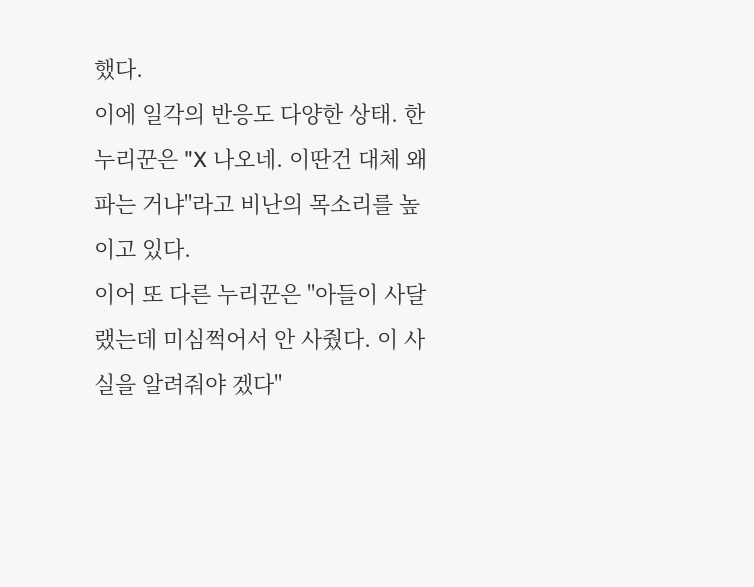했다.
이에 일각의 반응도 다양한 상태. 한 누리꾼은 "X 나오네. 이딴건 대체 왜 파는 거냐"라고 비난의 목소리를 높이고 있다.
이어 또 다른 누리꾼은 "아들이 사달랬는데 미심쩍어서 안 사줬다. 이 사실을 알려줘야 겠다"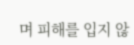며 피해를 입지 않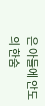은 아들에 안도의 한숨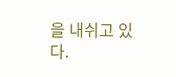을 내쉬고 있다.